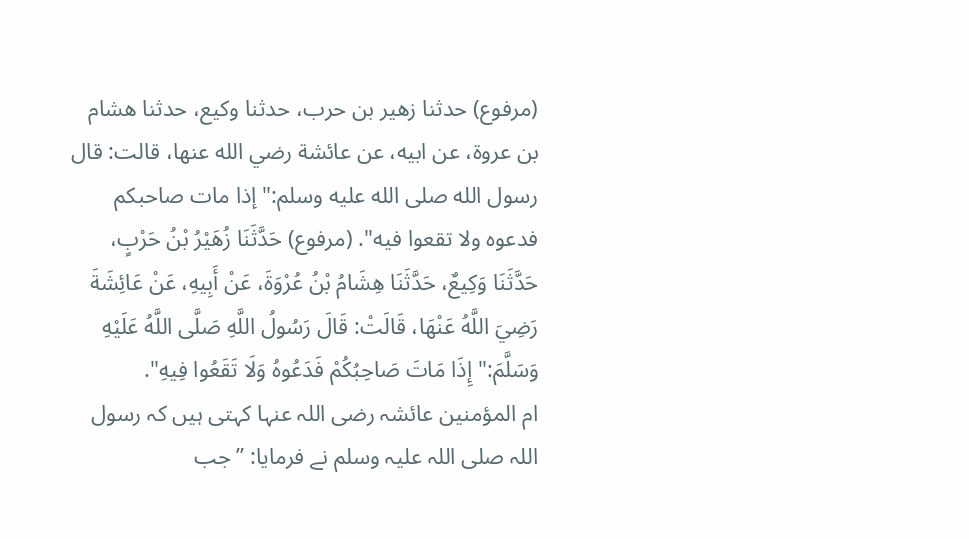(مرفوع) حدثنا زهير بن حرب، حدثنا وكيع، حدثنا هشام بن عروة، عن ابيه، عن عائشة رضي الله عنها، قالت: قال رسول الله صلى الله عليه وسلم:" إذا مات صاحبكم فدعوه ولا تقعوا فيه". (مرفوع) حَدَّثَنَا زُهَيْرُ بْنُ حَرْبٍ، حَدَّثَنَا وَكِيعٌ، حَدَّثَنَا هِشَامُ بْنُ عُرْوَةَ، عَنْ أَبِيهِ، عَنْ عَائِشَةَ رَضِيَ اللَّهُ عَنْهَا، قَالَتْ: قَالَ رَسُولُ اللَّهِ صَلَّى اللَّهُ عَلَيْهِ وَسَلَّمَ:" إِذَا مَاتَ صَاحِبُكُمْ فَدَعُوهُ وَلَا تَقَعُوا فِيهِ".
ام المؤمنین عائشہ رضی اللہ عنہا کہتی ہیں کہ رسول اللہ صلی اللہ علیہ وسلم نے فرمایا: ”جب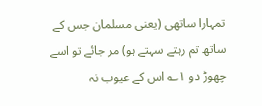تمہارا ساتھی (یعنی مسلمان جس کے ساتھ تم رہتے سہتے ہو) مر جائے تو اسے چھوڑ دو ۱؎ اس کے عیوب نہ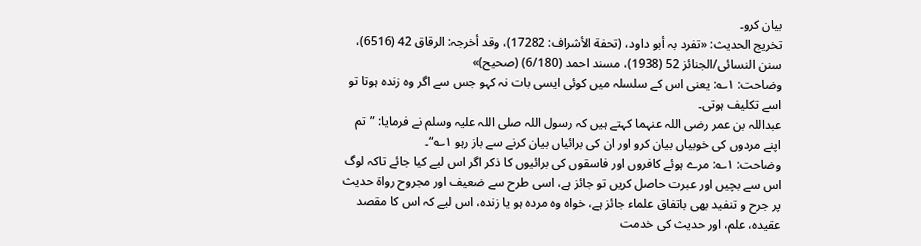بیان کرو۔
تخریج الحدیث: «تفرد بہ أبو داود، (تحفة الأشراف: 17282)، وقد أخرجہ: الرقاق 42 (6516)، سنن النسائی/الجنائز 52 (1938)، مسند احمد (6/180) (صحیح)»
وضاحت: ۱؎: یعنی اس کے سلسلہ میں کوئی ایسی بات نہ کہو جس سے اگر وہ زندہ ہوتا تو اسے تکلیف ہوتی۔
عبداللہ بن عمر رضی اللہ عنہما کہتے ہیں کہ رسول اللہ صلی اللہ علیہ وسلم نے فرمایا: ”تم اپنے مردوں کی خوبیاں بیان کرو اور ان کی برائیاں بیان کرنے سے باز رہو ۱؎“۔
وضاحت: ۱؎: مرے ہوئے کافروں اور فاسقوں کی برائیوں کا ذکر اگر اس لیے کیا جائے تاکہ لوگ اس سے بچیں اور عبرت حاصل کریں تو جائز ہے، اسی طرح سے ضعیف اور مجروح رواۃ حدیث پر جرح و تنفید بھی باتفاق علماء جائز ہے، خواہ وہ مردہ ہو یا زندہ، اس لیے کہ اس کا مقصد عقیدہ، علم، اور حدیث کی خدمت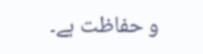و حفاظت ہے۔